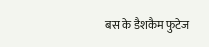बस के डैशकैम फुटेज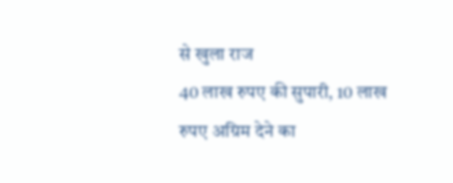से खुला राज
40 लाख रुपए की सुपारी, 10 लाख रुपए अग्रिम देने का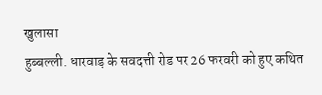खुलासा
हुब्बल्ली. धारवाड़ के सवदत्ती रोड पर 26 फरवरी को हुए कथित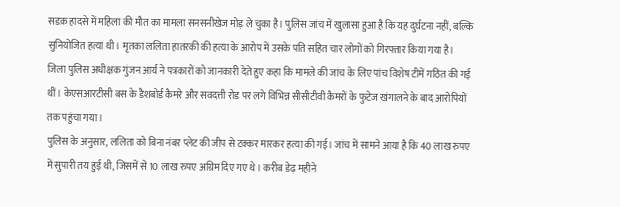सडक़ हादसे में महिला की मौत का मामला सनसनीखेज मोड़ ले चुका है। पुलिस जांच में खुलासा हुआ है कि यह दुर्घटना नहीं, बल्कि सुनियोजित हत्या थी। मृतका ललिता हातरकी की हत्या के आरोप में उसके पति सहित चार लोगों को गिरफ्तार किया गया है।
जिला पुलिस अधीक्षक गुंजन आर्य ने पत्रकारों को जानकारी देते हुए कहा कि मामले की जांच के लिए पांच विशेष टीमें गठित की गई थीं। केएसआरटीसी बस के डैशबोर्ड कैमरे और सवदत्ती रोड पर लगे विभिन्न सीसीटीवी कैमरों के फुटेज खंगालने के बाद आरोपियों तक पहुंचा गया।
पुलिस के अनुसार, ललिता को बिना नंबर प्लेट की जीप से टक्कर मारकर हत्या की गई। जांच में सामने आया है कि 40 लाख रुपए में सुपारी तय हुई थी, जिसमें से 10 लाख रुपए अग्रिम दिए गए थे। करीब डेढ़ महीने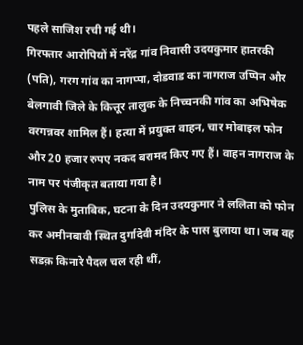पहले साजिश रची गई थी।
गिरफ्तार आरोपियों में नरेंद्र गांव निवासी उदयकुमार हातरकी (पति), गरग गांव का नागप्पा, दोडवाड का नागराज उप्पिन और बेलगावी जिले के कित्तूर तालुक के निच्चनकी गांव का अभिषेक वरगन्नवर शामिल हैं। हत्या में प्रयुक्त वाहन, चार मोबाइल फोन और 20 हजार रुपए नकद बरामद किए गए हैं। वाहन नागराज के नाम पर पंजीकृत बताया गया है।
पुलिस के मुताबिक, घटना के दिन उदयकुमार ने ललिता को फोन कर अमीनबावी स्थित दुर्गादेवी मंदिर के पास बुलाया था। जब वह सडक़ किनारे पैदल चल रही थीं,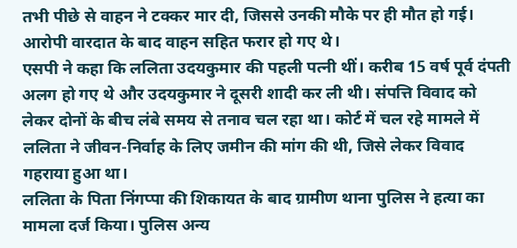तभी पीछे से वाहन ने टक्कर मार दी, जिससे उनकी मौके पर ही मौत हो गई। आरोपी वारदात के बाद वाहन सहित फरार हो गए थे।
एसपी ने कहा कि ललिता उदयकुमार की पहली पत्नी थीं। करीब 15 वर्ष पूर्व दंपती अलग हो गए थे और उदयकुमार ने दूसरी शादी कर ली थी। संपत्ति विवाद को लेकर दोनों के बीच लंबे समय से तनाव चल रहा था। कोर्ट में चल रहे मामले में ललिता ने जीवन-निर्वाह के लिए जमीन की मांग की थी, जिसे लेकर विवाद गहराया हुआ था।
ललिता के पिता निंगप्पा की शिकायत के बाद ग्रामीण थाना पुलिस ने हत्या का मामला दर्ज किया। पुलिस अन्य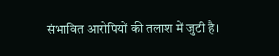संभावित आरोपियों की तलाश में जुटी है।